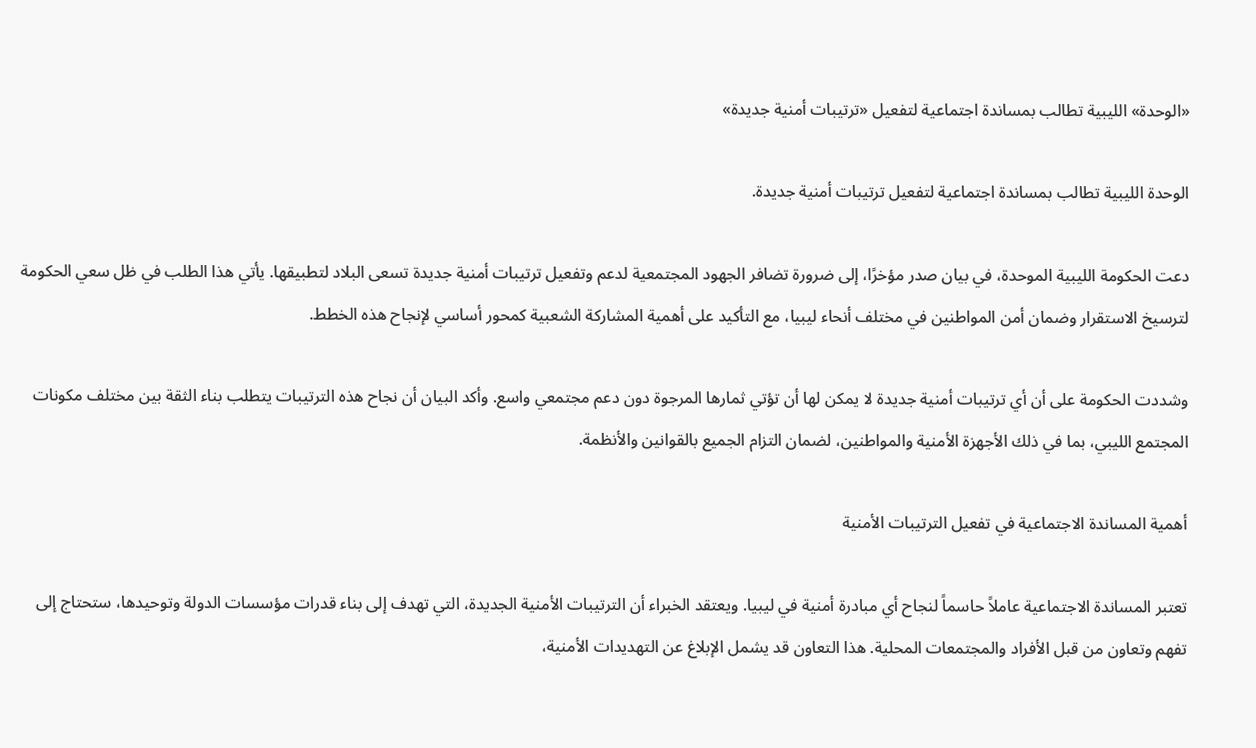«الوحدة» الليبية تطالب بمساندة اجتماعية لتفعيل «ترتيبات أمنية جديدة»

الوحدة الليبية تطالب بمساندة اجتماعية لتفعيل ترتيبات أمنية جديدة.

دعت الحكومة الليبية الموحدة، في بيان صدر مؤخرًا، إلى ضرورة تضافر الجهود المجتمعية لدعم وتفعيل ترتيبات أمنية جديدة تسعى البلاد لتطبيقها. يأتي هذا الطلب في ظل سعي الحكومة لترسيخ الاستقرار وضمان أمن المواطنين في مختلف أنحاء ليبيا، مع التأكيد على أهمية المشاركة الشعبية كمحور أساسي لإنجاح هذه الخطط.

وشددت الحكومة على أن أي ترتيبات أمنية جديدة لا يمكن لها أن تؤتي ثمارها المرجوة دون دعم مجتمعي واسع. وأكد البيان أن نجاح هذه الترتيبات يتطلب بناء الثقة بين مختلف مكونات المجتمع الليبي، بما في ذلك الأجهزة الأمنية والمواطنين، لضمان التزام الجميع بالقوانين والأنظمة.

أهمية المساندة الاجتماعية في تفعيل الترتيبات الأمنية

تعتبر المساندة الاجتماعية عاملاً حاسماً لنجاح أي مبادرة أمنية في ليبيا. ويعتقد الخبراء أن الترتيبات الأمنية الجديدة، التي تهدف إلى بناء قدرات مؤسسات الدولة وتوحيدها، ستحتاج إلى تفهم وتعاون من قبل الأفراد والمجتمعات المحلية. هذا التعاون قد يشمل الإبلاغ عن التهديدات الأمنية،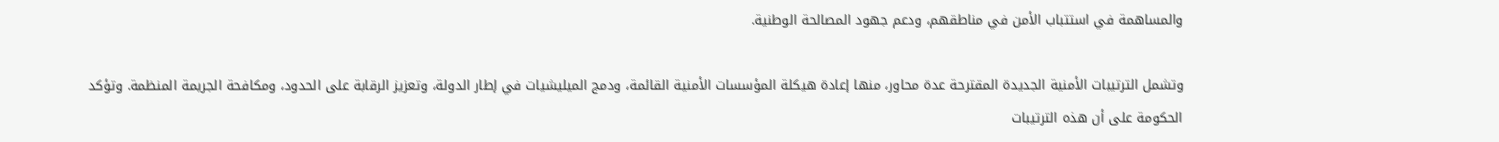والمساهمة في استتباب الأمن في مناطقهم، ودعم جهود المصالحة الوطنية.

وتشمل الترتيبات الأمنية الجديدة المقترحة عدة محاور، منها إعادة هيكلة المؤسسات الأمنية القائمة، ودمج الميليشيات في إطار الدولة، وتعزيز الرقابة على الحدود، ومكافحة الجريمة المنظمة. وتؤكد الحكومة على أن هذه الترتيبات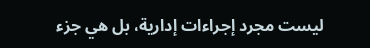ليست مجرد إجراءات إدارية، بل هي جزء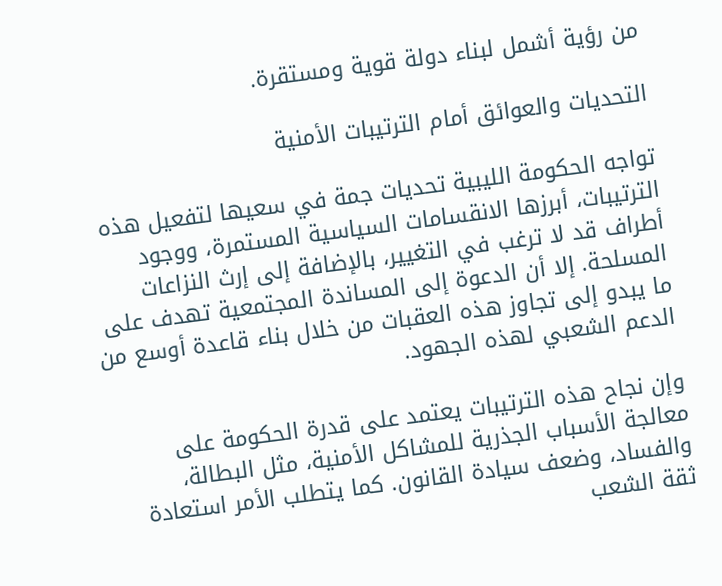من رؤية أشمل لبناء دولة قوية ومستقرة.

التحديات والعوائق أمام الترتيبات الأمنية

تواجه الحكومة الليبية تحديات جمة في سعيها لتفعيل هذه الترتيبات، أبرزها الانقسامات السياسية المستمرة، ووجود أطراف قد لا ترغب في التغيير، بالإضافة إلى إرث النزاعات المسلحة. إلا أن الدعوة إلى المساندة المجتمعية تهدف على ما يبدو إلى تجاوز هذه العقبات من خلال بناء قاعدة أوسع من الدعم الشعبي لهذه الجهود.

وإن نجاح هذه الترتيبات يعتمد على قدرة الحكومة على معالجة الأسباب الجذرية للمشاكل الأمنية، مثل البطالة، والفساد، وضعف سيادة القانون. كما يتطلب الأمر استعادة ثقة الشعب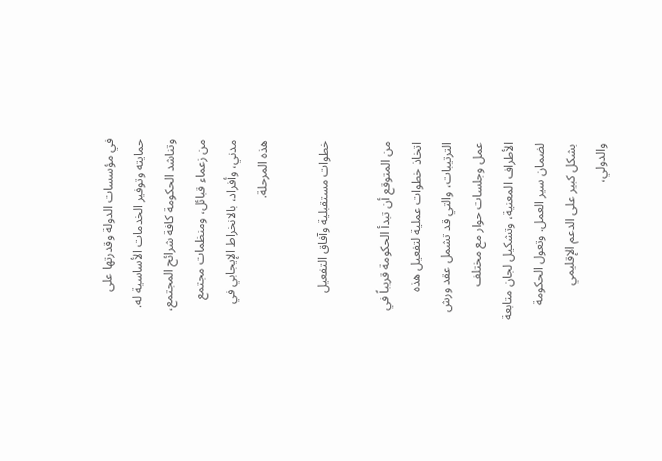في مؤسسات الدولة وقدرتها على حمايته وتوفير الخدمات الأساسية له. وتناشد الحكومة كافة شرائح المجتمع، من زعماء قبائل، ومنظمات مجتمع مدني، وأفراد، بالانخراط الإيجابي في هذه المرحلة.

خطوات مستقبلية وآفاق التفعيل

من المتوقع أن تبدأ الحكومة قريباً في اتخاذ خطوات عملية لتفعيل هذه الترتيبات، والتي قد تشمل عقد ورش عمل وجلسات حوار مع مختلف الأطراف المعنية، وتشكيل لجان متابعة لضمان سير العمل. وتعول الحكومة بشكل كبير على الدعم الإقليمي والدولي،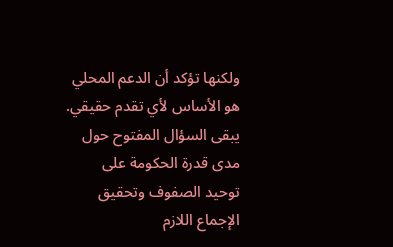ولكنها تؤكد أن الدعم المحلي هو الأساس لأي تقدم حقيقي. يبقى السؤال المفتوح حول مدى قدرة الحكومة على توحيد الصفوف وتحقيق الإجماع اللازم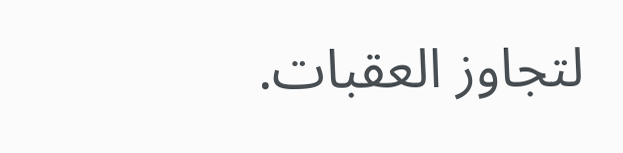لتجاوز العقبات.